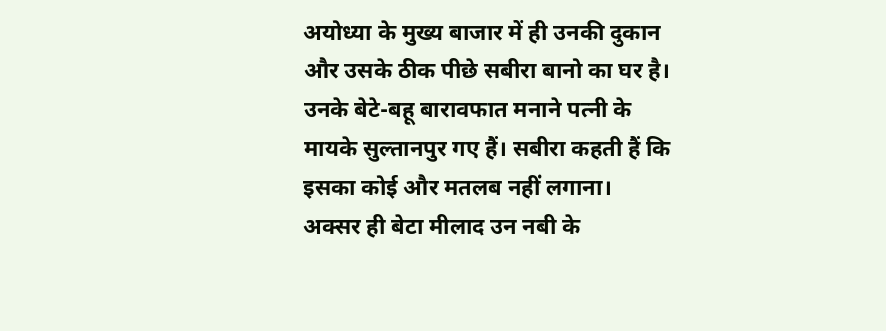अयोध्या के मुख्य बाजार में ही उनकी दुकान और उसके ठीक पीछे सबीरा बानो का घर है। उनके बेटे-बहू बारावफात मनाने पत्नी के मायके सुल्तानपुर गए हैं। सबीरा कहती हैं कि इसका कोई और मतलब नहीं लगाना। अक्सर ही बेटा मीलाद उन नबी के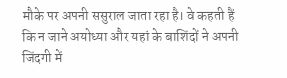मौके पर अपनी ससुराल जाता रहा है। वे कहती हैं कि न जाने अयोध्या और यहां के बाशिंदों ने अपनी जिंदगी में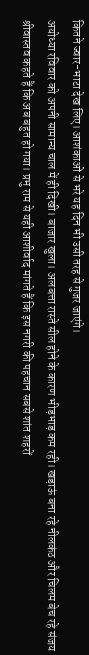कितने ज्वार-भाटा देख लिए। आशंकाओं से भरे यह दिन भी उसी तरह से गुजर जाएंगे।
अयोध्या रविवार को अपनी सामान्य चाल में ही दिखी। बाजार खुला। अलबत्ता रास्ते सील होने के कारण भीड़भाड़ कम रही। खड़ाऊं बना रहे नीलकंठ और चिलम बेच रहे संजय श्रीवास्तव कहते हैं कि अब बहुत हो गया। प्रभु राम से यही आशीर्वाद मांगते हैं कि इस नगरी की पहचान सबसे शांत शहरों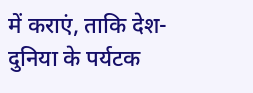में कराएं, ताकि देश-दुनिया के पर्यटक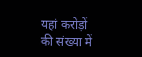यहां करोड़ों की संख्या में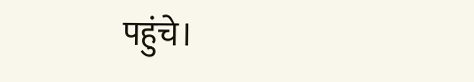पहुंचे।